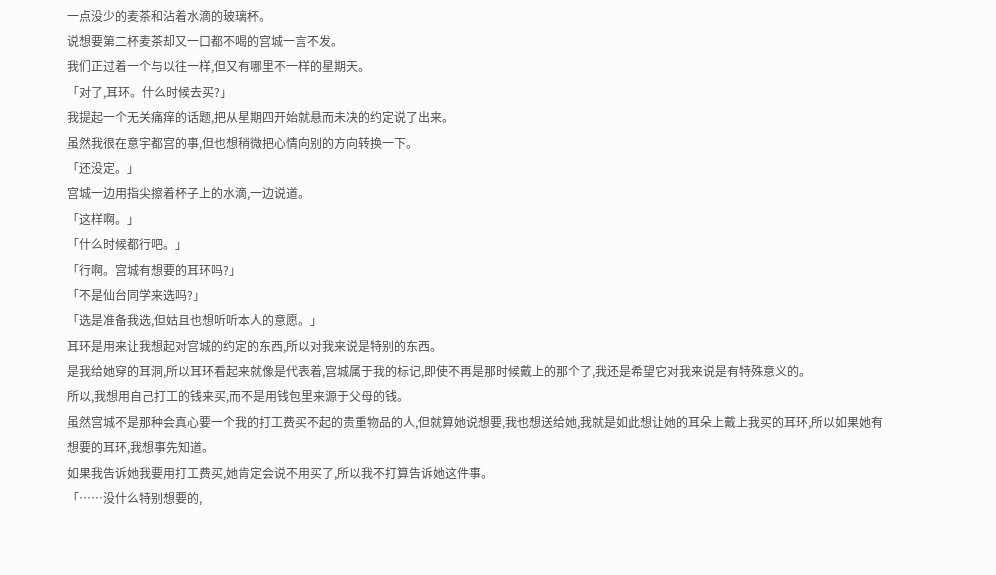一点没少的麦茶和沾着水滴的玻璃杯。
说想要第二杯麦茶却又一口都不喝的宫城一言不发。
我们正过着一个与以往一样,但又有哪里不一样的星期天。
「对了,耳环。什么时候去买?」
我提起一个无关痛痒的话题,把从星期四开始就悬而未决的约定说了出来。
虽然我很在意宇都宫的事,但也想稍微把心情向别的方向转换一下。
「还没定。」
宫城一边用指尖擦着杯子上的水滴,一边说道。
「这样啊。」
「什么时候都行吧。」
「行啊。宫城有想要的耳环吗?」
「不是仙台同学来选吗?」
「选是准备我选,但姑且也想听听本人的意愿。」
耳环是用来让我想起对宫城的约定的东西,所以对我来说是特别的东西。
是我给她穿的耳洞,所以耳环看起来就像是代表着,宫城属于我的标记,即使不再是那时候戴上的那个了,我还是希望它对我来说是有特殊意义的。
所以,我想用自己打工的钱来买,而不是用钱包里来源于父母的钱。
虽然宫城不是那种会真心要一个我的打工费买不起的贵重物品的人,但就算她说想要,我也想送给她,我就是如此想让她的耳朵上戴上我买的耳环,所以如果她有想要的耳环,我想事先知道。
如果我告诉她我要用打工费买,她肯定会说不用买了,所以我不打算告诉她这件事。
「……没什么特别想要的,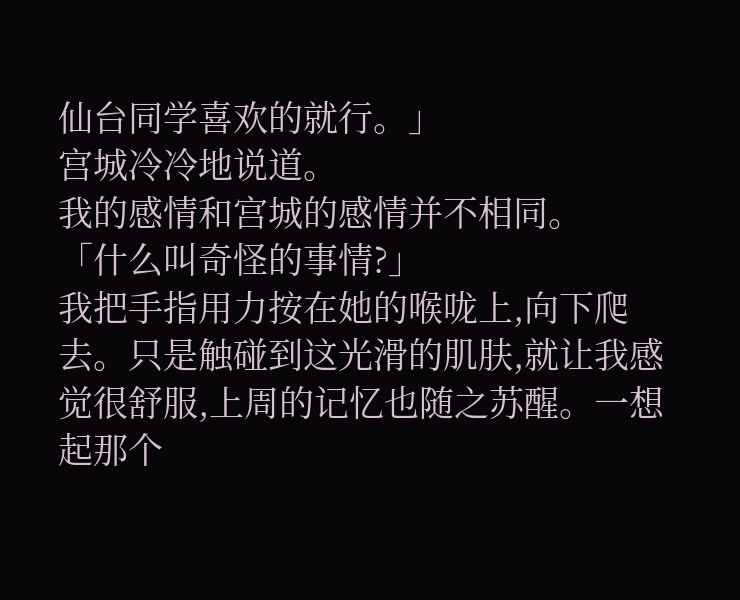仙台同学喜欢的就行。」
宫城冷冷地说道。
我的感情和宫城的感情并不相同。
「什么叫奇怪的事情?」
我把手指用力按在她的喉咙上,向下爬去。只是触碰到这光滑的肌肤,就让我感觉很舒服,上周的记忆也随之苏醒。一想起那个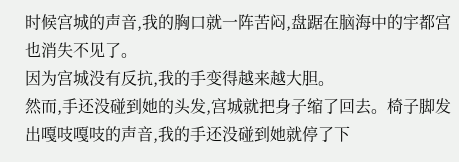时候宫城的声音,我的胸口就一阵苦闷,盘踞在脑海中的宇都宫也消失不见了。
因为宫城没有反抗,我的手变得越来越大胆。
然而,手还没碰到她的头发,宫城就把身子缩了回去。椅子脚发出嘎吱嘎吱的声音,我的手还没碰到她就停了下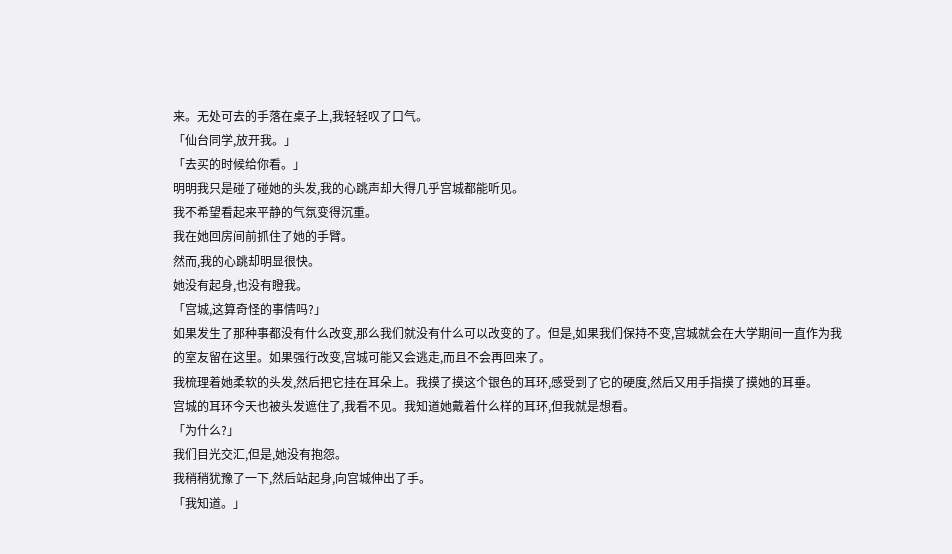来。无处可去的手落在桌子上,我轻轻叹了口气。
「仙台同学,放开我。」
「去买的时候给你看。」
明明我只是碰了碰她的头发,我的心跳声却大得几乎宫城都能听见。
我不希望看起来平静的气氛变得沉重。
我在她回房间前抓住了她的手臂。
然而,我的心跳却明显很快。
她没有起身,也没有瞪我。
「宫城,这算奇怪的事情吗?」
如果发生了那种事都没有什么改变,那么我们就没有什么可以改变的了。但是,如果我们保持不变,宫城就会在大学期间一直作为我的室友留在这里。如果强行改变,宫城可能又会逃走,而且不会再回来了。
我梳理着她柔软的头发,然后把它挂在耳朵上。我摸了摸这个银色的耳环,感受到了它的硬度,然后又用手指摸了摸她的耳垂。
宫城的耳环今天也被头发遮住了,我看不见。我知道她戴着什么样的耳环,但我就是想看。
「为什么?」
我们目光交汇,但是,她没有抱怨。
我稍稍犹豫了一下,然后站起身,向宫城伸出了手。
「我知道。」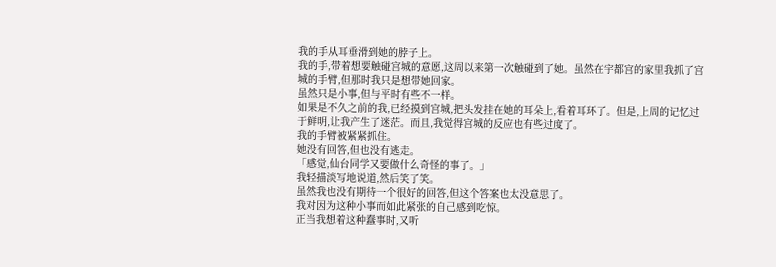我的手从耳垂滑到她的脖子上。
我的手,带着想要触碰宫城的意愿,这周以来第一次触碰到了她。虽然在宇都宫的家里我抓了宫城的手臂,但那时我只是想带她回家。
虽然只是小事,但与平时有些不一样。
如果是不久之前的我,已经摸到宫城,把头发挂在她的耳朵上,看着耳环了。但是,上周的记忆过于鲜明,让我产生了迷茫。而且,我觉得宫城的反应也有些过度了。
我的手臂被紧紧抓住。
她没有回答,但也没有逃走。
「感觉,仙台同学又要做什么奇怪的事了。」
我轻描淡写地说道,然后笑了笑。
虽然我也没有期待一个很好的回答,但这个答案也太没意思了。
我对因为这种小事而如此紧张的自己感到吃惊。
正当我想着这种蠢事时,又听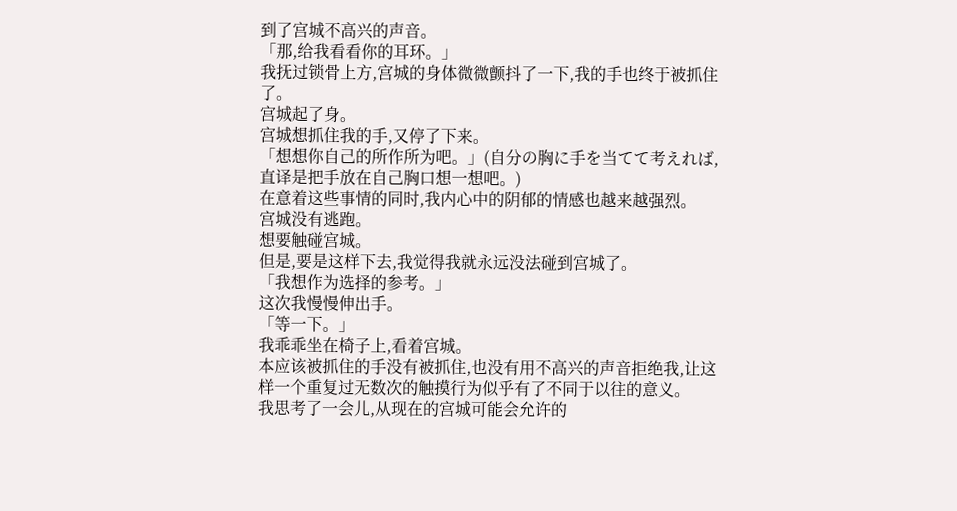到了宫城不高兴的声音。
「那,给我看看你的耳环。」
我抚过锁骨上方,宫城的身体微微颤抖了一下,我的手也终于被抓住了。
宫城起了身。
宫城想抓住我的手,又停了下来。
「想想你自己的所作所为吧。」(自分の胸に手を当てて考えれば,直译是把手放在自己胸口想一想吧。)
在意着这些事情的同时,我内心中的阴郁的情感也越来越强烈。
宫城没有逃跑。
想要触碰宫城。
但是,要是这样下去,我觉得我就永远没法碰到宫城了。
「我想作为选择的参考。」
这次我慢慢伸出手。
「等一下。」
我乖乖坐在椅子上,看着宫城。
本应该被抓住的手没有被抓住,也没有用不高兴的声音拒绝我,让这样一个重复过无数次的触摸行为似乎有了不同于以往的意义。
我思考了一会儿,从现在的宫城可能会允许的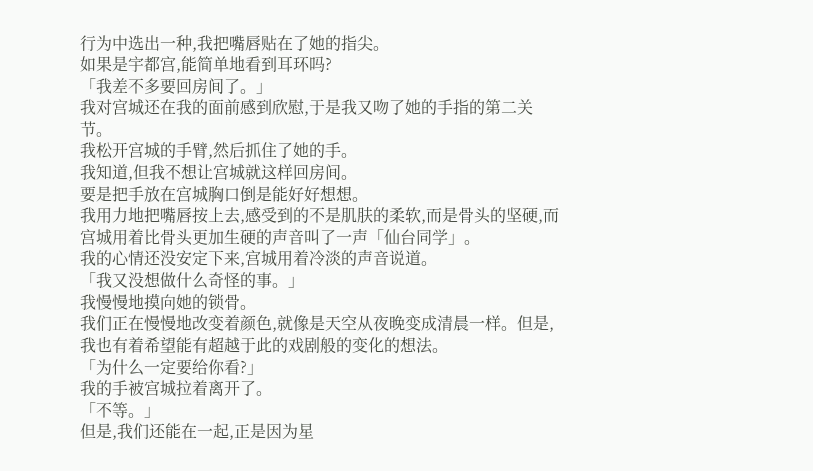行为中选出一种,我把嘴唇贴在了她的指尖。
如果是宇都宫,能简单地看到耳环吗?
「我差不多要回房间了。」
我对宫城还在我的面前感到欣慰,于是我又吻了她的手指的第二关节。
我松开宫城的手臂,然后抓住了她的手。
我知道,但我不想让宫城就这样回房间。
要是把手放在宫城胸口倒是能好好想想。
我用力地把嘴唇按上去,感受到的不是肌肤的柔软,而是骨头的坚硬,而宫城用着比骨头更加生硬的声音叫了一声「仙台同学」。
我的心情还没安定下来,宫城用着冷淡的声音说道。
「我又没想做什么奇怪的事。」
我慢慢地摸向她的锁骨。
我们正在慢慢地改变着颜色,就像是天空从夜晚变成清晨一样。但是,我也有着希望能有超越于此的戏剧般的变化的想法。
「为什么一定要给你看?」
我的手被宫城拉着离开了。
「不等。」
但是,我们还能在一起,正是因为星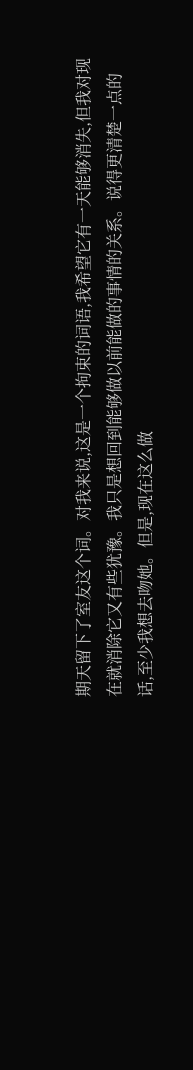期天留下了室友这个词。对我来说,这是一个拘束的词语,我希望它有一天能够消失,但我对现在就消除它又有些犹豫。我只是想回到能够做以前能做的事情的关系。说得更清楚一点的话,至少我想去吻她。但是,现在这么做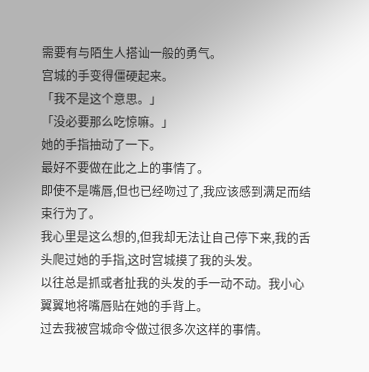需要有与陌生人搭讪一般的勇气。
宫城的手变得僵硬起来。
「我不是这个意思。」
「没必要那么吃惊嘛。」
她的手指抽动了一下。
最好不要做在此之上的事情了。
即使不是嘴唇,但也已经吻过了,我应该感到满足而结束行为了。
我心里是这么想的,但我却无法让自己停下来,我的舌头爬过她的手指,这时宫城摸了我的头发。
以往总是抓或者扯我的头发的手一动不动。我小心翼翼地将嘴唇贴在她的手背上。
过去我被宫城命令做过很多次这样的事情。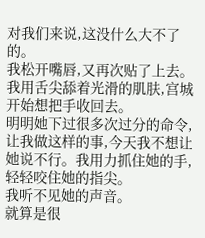对我们来说,这没什么大不了的。
我松开嘴唇,又再次贴了上去。
我用舌尖舔着光滑的肌肤,宫城开始想把手收回去。
明明她下过很多次过分的命令,让我做这样的事,今天我不想让她说不行。我用力抓住她的手,轻轻咬住她的指尖。
我听不见她的声音。
就算是很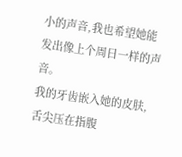小的声音,我也希望她能发出像上个周日一样的声音。
我的牙齿嵌入她的皮肤,舌尖压在指腹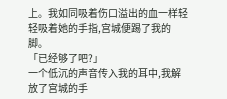上。我如同吸着伤口溢出的血一样轻轻吸着她的手指,宫城便踢了我的脚。
「已经够了吧?」
一个低沉的声音传入我的耳中,我解放了宫城的手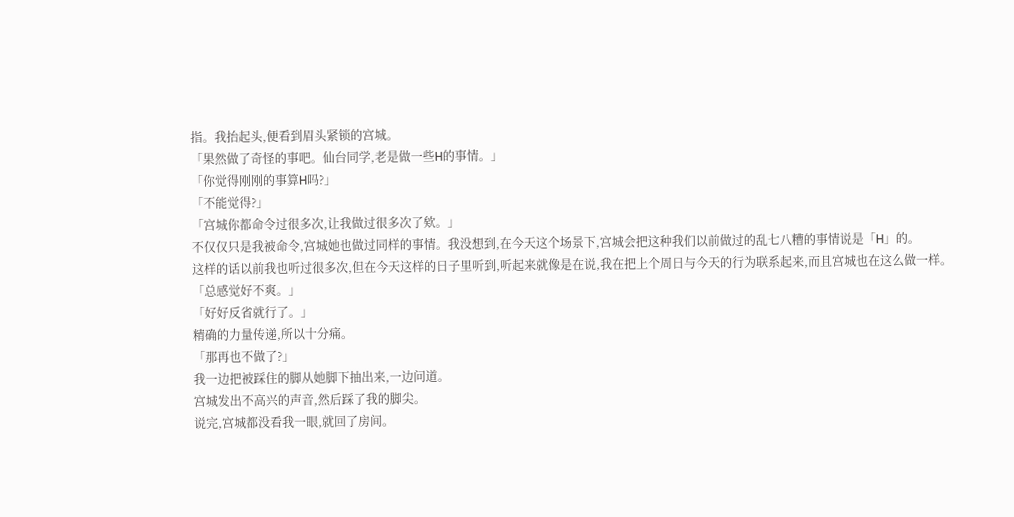指。我抬起头,便看到眉头紧锁的宫城。
「果然做了奇怪的事吧。仙台同学,老是做一些H的事情。」
「你觉得刚刚的事算H吗?」
「不能觉得?」
「宫城你都命令过很多次,让我做过很多次了欸。」
不仅仅只是我被命令,宫城她也做过同样的事情。我没想到,在今天这个场景下,宫城会把这种我们以前做过的乱七八糟的事情说是「H」的。
这样的话以前我也听过很多次,但在今天这样的日子里听到,听起来就像是在说,我在把上个周日与今天的行为联系起来,而且宫城也在这么做一样。
「总感觉好不爽。」
「好好反省就行了。」
精确的力量传递,所以十分痛。
「那再也不做了?」
我一边把被踩住的脚从她脚下抽出来,一边问道。
宫城发出不高兴的声音,然后踩了我的脚尖。
说完,宫城都没看我一眼,就回了房间。